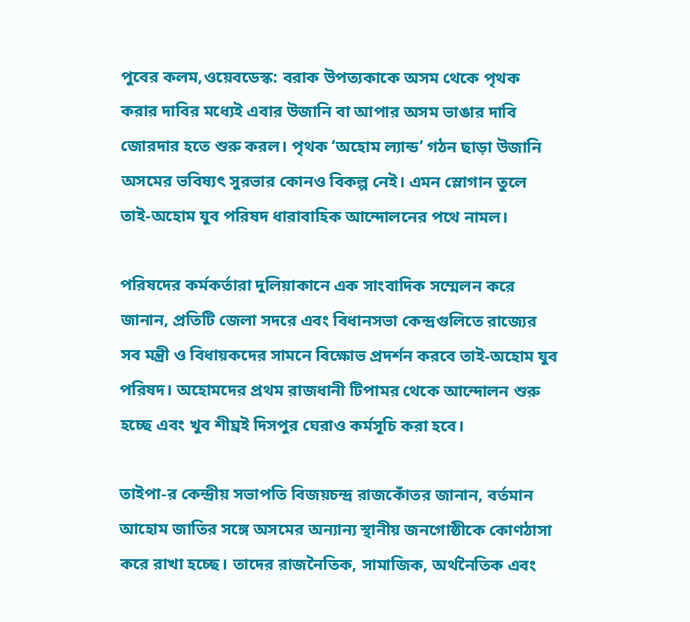পুবের কলম,ওয়েবডেস্ক: বরাক উপত্যকাকে অসম থেকে পৃথক করার দাবির মধ্যেই এবার উজানি বা আপার অসম ভাঙার দাবি জোরদার হতে শুরু করল। পৃথক ‘অহোম ল্যান্ড’ গঠন ছাড়া উজানি অসমের ভবিষ্যৎ সুরভার কোনও বিকল্প নেই। এমন স্লোগান তুলে তাই-অহোম যুব পরিষদ ধারাবাহিক আন্দোলনের পথে নামল।

পরিষদের কর্মকর্তারা দুলিয়াকানে এক সাংবাদিক সম্মেলন করে জানান, প্রতিটি জেলা সদরে এবং বিধানসভা কেন্দ্রগুলিতে রাজ্যের সব মন্ত্রী ও বিধায়কদের সামনে বিক্ষোভ প্রদর্শন করবে তাই-অহোম যুব পরিষদ। অহোমদের প্রথম রাজধানী টিপামর থেকে আন্দোলন শুরু হচ্ছে এবং খুব শীঘ্রই দিসপুর ঘেরাও কর্মসূচি করা হবে।

তাইপা-র কেন্দ্রীয় সভাপতি বিজয়চন্দ্র রাজকোঁতর জানান, বর্তমান আহোম জাতির সঙ্গে অসমের অন্যান্য স্থানীয় জনগোষ্ঠীকে কোণঠাসা করে রাখা হচ্ছে। তাদের রাজনৈতিক, সামাজিক, অর্থনৈতিক এবং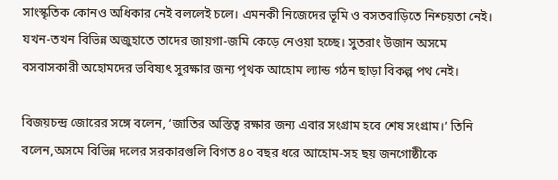সাংস্কৃতিক কোনও অধিকার নেই বললেই চলে। এমনকী নিজেদের ভূমি ও বসতবাড়িতে নিশ্চয়তা নেই। যখন-তখন বিভিন্ন অজুহাতে তাদের জায়গা-জমি কেড়ে নেওয়া হচ্ছে। সুতরাং উজান অসমে বসবাসকারী অহোমদের ভবিষ্যৎ সুরক্ষার জন্য পৃথক আহোম ল্যান্ড গঠন ছাড়া বিকল্প পথ নেই।

বিজয়চন্দ্র জোরের সঙ্গে বলেন, ‘জাতির অস্তিত্ব রক্ষার জন্য এবার সংগ্রাম হবে শেষ সংগ্রাম।’ তিনি বলেন,অসমে বিভিন্ন দলের সরকারগুলি বিগত ৪০ বছর ধরে আহোম-সহ ছয় জনগোষ্ঠীকে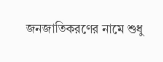জনজাতিকরণের নামে শুধু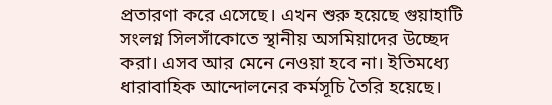প্রতারণা করে এসেছে। এখন শুরু হয়েছে গুয়াহাটি সংলগ্ন সিলসাঁকোতে স্থানীয় অসমিয়াদের উচ্ছেদ করা। এসব আর মেনে নেওয়া হবে না। ইতিমধ্যে ধারাবাহিক আন্দোলনের কর্মসূচি তৈরি হয়েছে।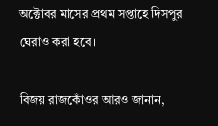অক্টোবর মাসের প্রথম সপ্তাহে দিসপুর ঘেরাও করা হবে।

বিজয় রাজকোঁওর আরও জানান,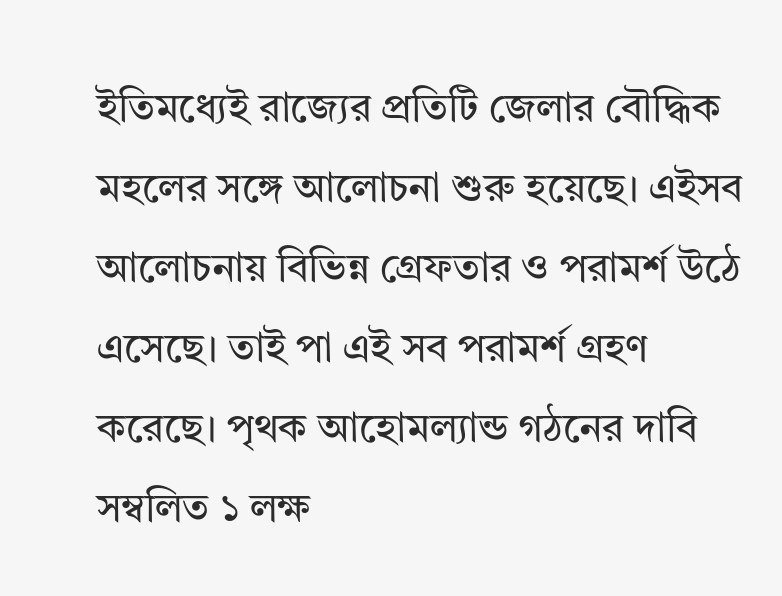ইতিমধ্যেই রাজ্যের প্রতিটি জেলার বৌদ্ধিক মহলের সঙ্গে আলোচনা শুরু হয়েছে। এইসব আলোচনায় বিভিন্ন গ্রেফতার ও পরামর্শ উঠে এসেছে। তাই পা এই সব পরামর্শ গ্রহণ করেছে। পৃথক আহোমল্যান্ড গঠনের দাবি সম্বলিত ১ লক্ষ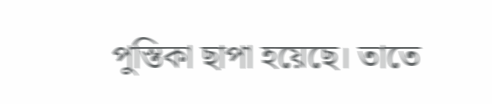পুস্তিকা ছাপা হয়েছে। তাতে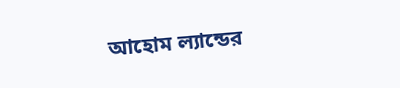আহোম ল্যান্ডের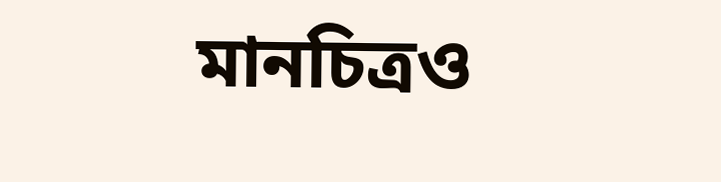মানচিত্রও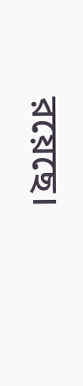রয়েছে।